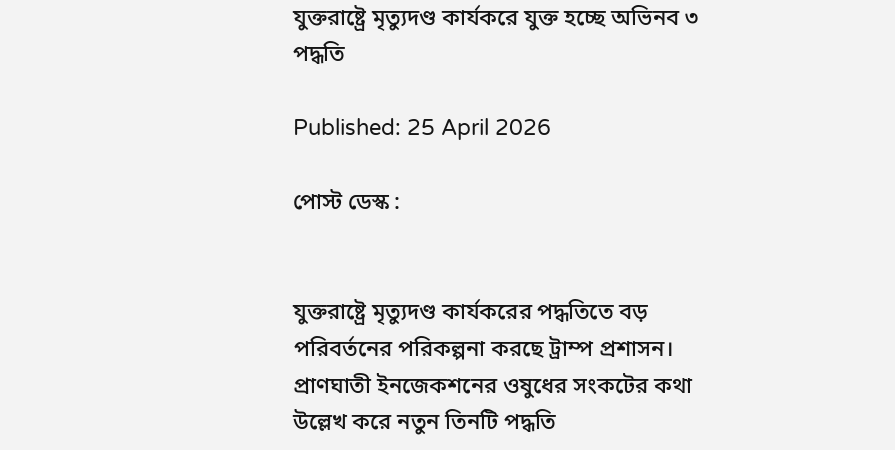যুক্তরাষ্ট্রে মৃত্যুদণ্ড কার্যকরে যুক্ত হচ্ছে অভিনব ৩ পদ্ধতি

Published: 25 April 2026

পোস্ট ডেস্ক :


যুক্তরাষ্ট্রে মৃত্যুদণ্ড কার্যকরের পদ্ধতিতে বড় পরিবর্তনের পরিকল্পনা করছে ট্রাম্প প্রশাসন। প্রাণঘাতী ইনজেকশনের ওষুধের সংকটের কথা উল্লেখ করে নতুন তিনটি পদ্ধতি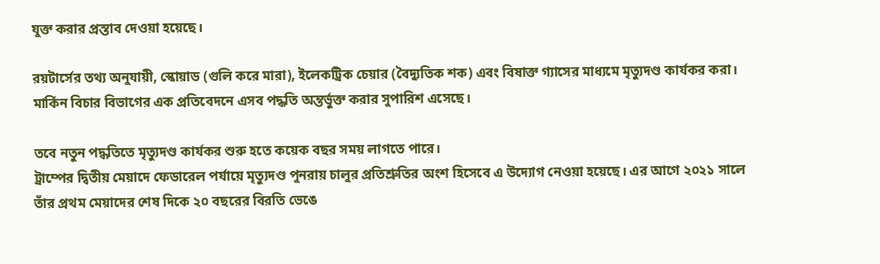যুক্ত করার প্রস্তাব দেওয়া হয়েছে।

রয়টার্সের তথ্য অনুযায়ী, স্কোয়াড (গুলি করে মারা), ইলেকট্রিক চেয়ার (বৈদ্যুতিক শক) এবং বিষাক্ত গ্যাসের মাধ্যমে মৃত্যুদণ্ড কার্যকর করা। মার্কিন বিচার বিভাগের এক প্রতিবেদনে এসব পদ্ধতি অন্তর্ভুক্ত করার সুপারিশ এসেছে।

তবে নতুন পদ্ধতিতে মৃত্যুদণ্ড কার্যকর শুরু হতে কয়েক বছর সময় লাগতে পারে।
ট্রাম্পের দ্বিতীয় মেয়াদে ফেডারেল পর্যায়ে মৃত্যুদণ্ড পুনরায় চালুর প্রতিশ্রুতির অংশ হিসেবে এ উদ্যোগ নেওয়া হয়েছে। এর আগে ২০২১ সালে তাঁর প্রথম মেয়াদের শেষ দিকে ২০ বছরের বিরতি ভেঙে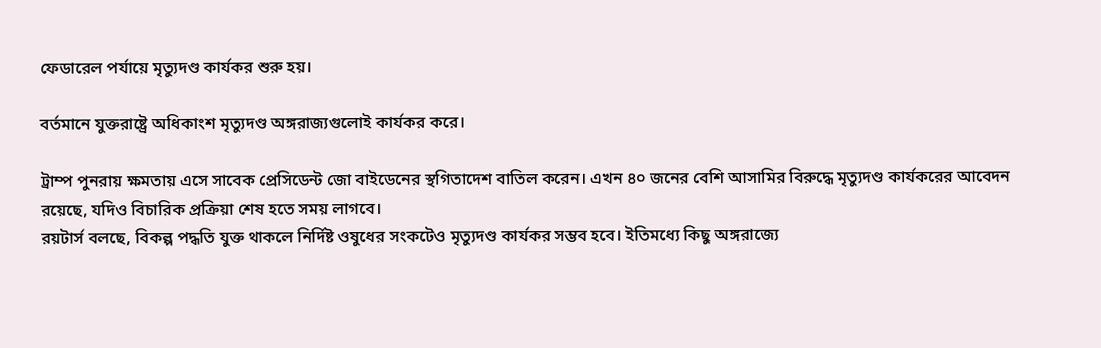ফেডারেল পর্যায়ে মৃত্যুদণ্ড কার্যকর শুরু হয়।

বর্তমানে যুক্তরাষ্ট্রে অধিকাংশ মৃত্যুদণ্ড অঙ্গরাজ্যগুলোই কার্যকর করে।

ট্রাম্প পুনরায় ক্ষমতায় এসে সাবেক প্রেসিডেন্ট জো বাইডেনের স্থগিতাদেশ বাতিল করেন। এখন ৪০ জনের বেশি আসামির বিরুদ্ধে মৃত্যুদণ্ড কার্যকরের আবেদন রয়েছে, যদিও বিচারিক প্রক্রিয়া শেষ হতে সময় লাগবে।
রয়টার্স বলছে, বিকল্প পদ্ধতি যুক্ত থাকলে নির্দিষ্ট ওষুধের সংকটেও মৃত্যুদণ্ড কার্যকর সম্ভব হবে। ইতিমধ্যে কিছু অঙ্গরাজ্যে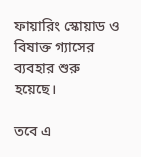ফায়ারিং স্কোয়াড ও বিষাক্ত গ্যাসের ব্যবহার শুরু হয়েছে।

তবে এ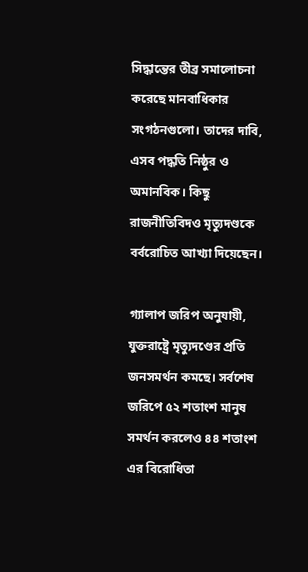সিদ্ধান্তের তীব্র সমালোচনা করেছে মানবাধিকার সংগঠনগুলো। তাদের দাবি, এসব পদ্ধতি নিষ্ঠুর ও অমানবিক। কিছু রাজনীতিবিদও মৃত্যুদণ্ডকে বর্বরোচিত আখ্যা দিয়েছেন।

গ্যালাপ জরিপ অনুযায়ী, যুক্তরাষ্ট্রে মৃত্যুদণ্ডের প্রতি জনসমর্থন কমছে। সর্বশেষ জরিপে ৫২ শতাংশ মানুষ সমর্থন করলেও ৪৪ শতাংশ এর বিরোধিতা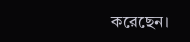করেছেন।